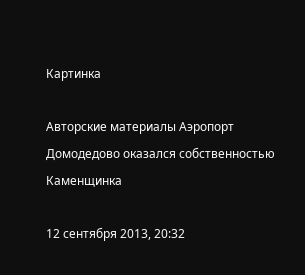Картинка

Авторские материалы Аэропорт Домодедово оказался собственностью Каменщинка

12 сентября 2013, 20:32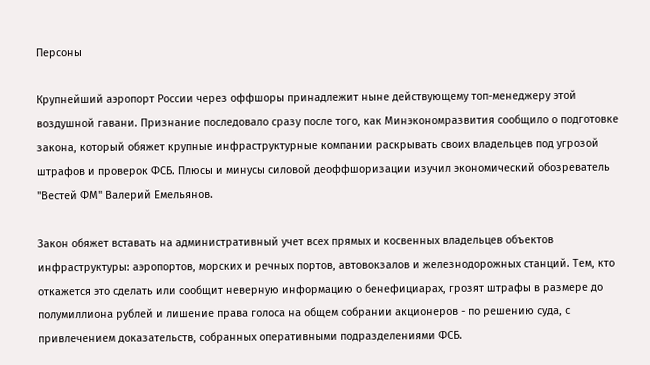Персоны

Крупнейший аэропорт России через оффшоры принадлежит ныне действующему топ-менеджеру этой воздушной гавани. Признание последовало сразу после того, как Минэкономразвития сообщило о подготовке закона, который обяжет крупные инфраструктурные компании раскрывать своих владельцев под угрозой штрафов и проверок ФСБ. Плюсы и минусы силовой деоффшоризации изучил экономический обозреватель "Вестей ФМ" Валерий Емельянов.

Закон обяжет вставать на административный учет всех прямых и косвенных владельцев объектов инфраструктуры: аэропортов, морских и речных портов, автовокзалов и железнодорожных станций. Тем, кто откажется это сделать или сообщит неверную информацию о бенефициарах, грозят штрафы в размере до полумиллиона рублей и лишение права голоса на общем собрании акционеров - по решению суда, с привлечением доказательств, собранных оперативными подразделениями ФСБ.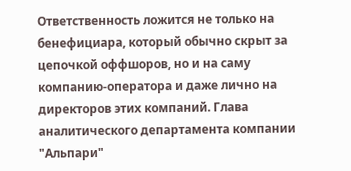Ответственность ложится не только на бенефициара, который обычно скрыт за цепочкой оффшоров, но и на саму компанию-оператора и даже лично на директоров этих компаний. Глава аналитического департамента компании "Альпари"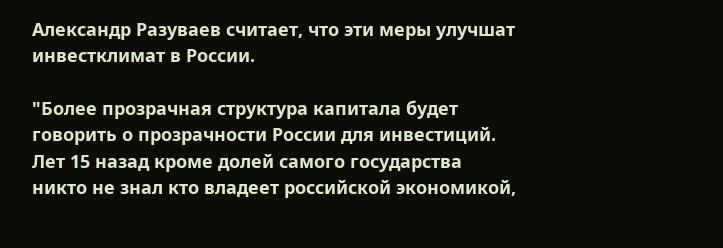Александр Разуваев считает, что эти меры улучшат инвестклимат в России.

"Более прозрачная структура капитала будет говорить о прозрачности России для инвестиций. Лет 15 назад кроме долей самого государства никто не знал кто владеет российской экономикой,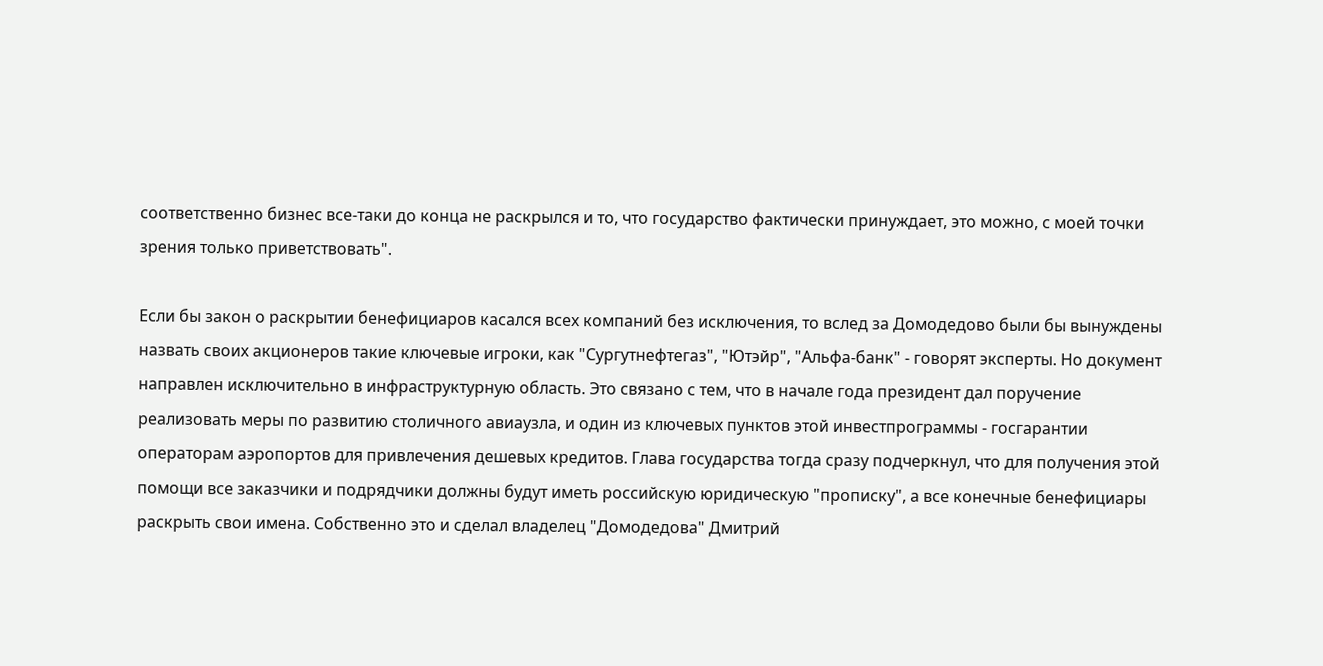соответственно бизнес все-таки до конца не раскрылся и то, что государство фактически принуждает, это можно, с моей точки зрения только приветствовать".

Если бы закон о раскрытии бенефициаров касался всех компаний без исключения, то вслед за Домодедово были бы вынуждены назвать своих акционеров такие ключевые игроки, как "Сургутнефтегаз", "Ютэйр", "Альфа-банк" - говорят эксперты. Но документ направлен исключительно в инфраструктурную область. Это связано с тем, что в начале года президент дал поручение реализовать меры по развитию столичного авиаузла, и один из ключевых пунктов этой инвестпрограммы - госгарантии операторам аэропортов для привлечения дешевых кредитов. Глава государства тогда сразу подчеркнул, что для получения этой помощи все заказчики и подрядчики должны будут иметь российскую юридическую "прописку", а все конечные бенефициары раскрыть свои имена. Собственно это и сделал владелец "Домодедова" Дмитрий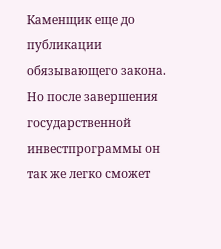Каменщик еще до публикации обязывающего закона. Но после завершения государственной инвестпрограммы он так же легко сможет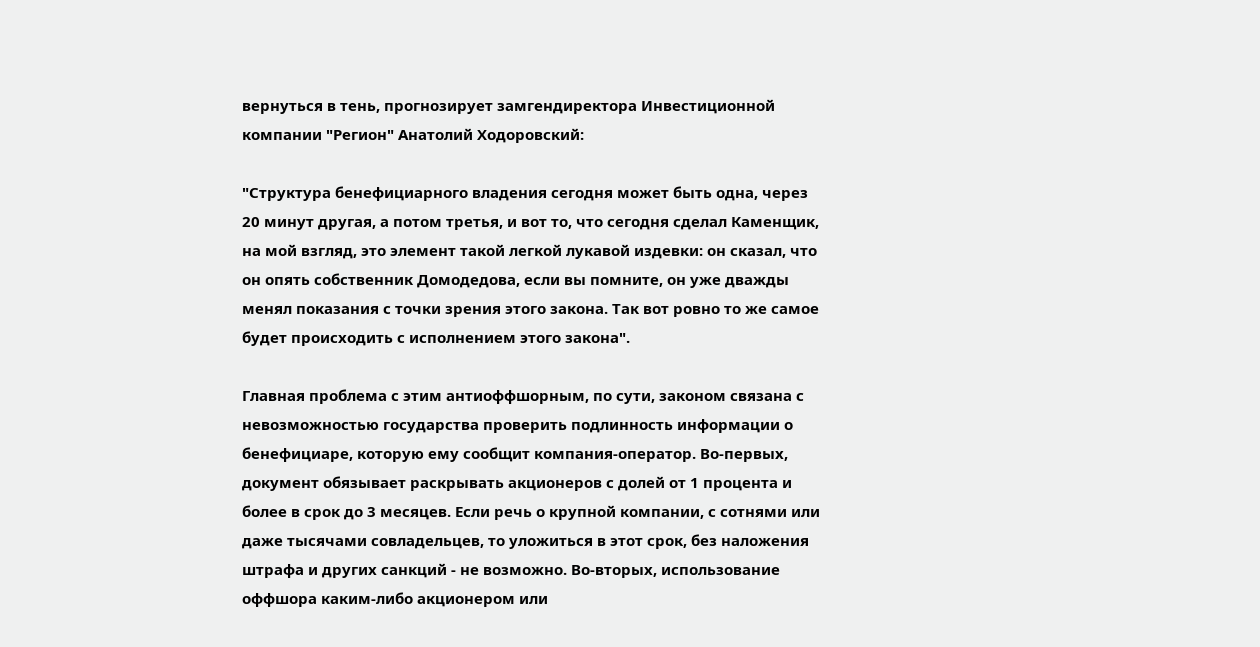вернуться в тень, прогнозирует замгендиректора Инвестиционной компании "Регион" Анатолий Ходоровский:

"Структура бенефициарного владения сегодня может быть одна, через 20 минут другая, а потом третья, и вот то, что сегодня сделал Каменщик, на мой взгляд, это элемент такой легкой лукавой издевки: он сказал, что он опять собственник Домодедова, если вы помните, он уже дважды менял показания с точки зрения этого закона. Так вот ровно то же самое будет происходить с исполнением этого закона".

Главная проблема с этим антиоффшорным, по сути, законом связана с невозможностью государства проверить подлинность информации о бенефициаре, которую ему сообщит компания-оператор. Во-первых, документ обязывает раскрывать акционеров с долей от 1 процента и более в срок до 3 месяцев. Если речь о крупной компании, с сотнями или даже тысячами совладельцев, то уложиться в этот срок, без наложения штрафа и других санкций - не возможно. Во-вторых, использование оффшора каким-либо акционером или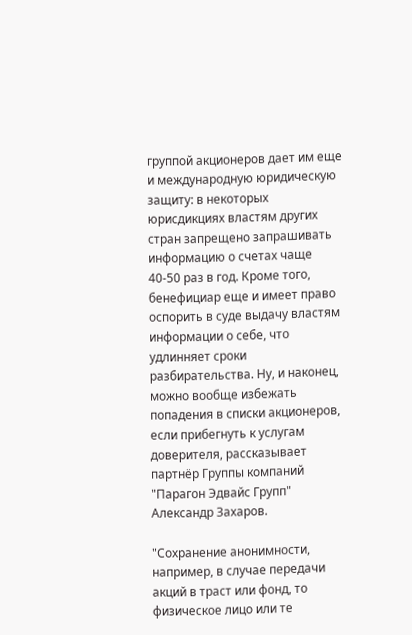группой акционеров дает им еще и международную юридическую защиту: в некоторых юрисдикциях властям других стран запрещено запрашивать информацию о счетах чаще 40-50 раз в год. Кроме того, бенефициар еще и имеет право оспорить в суде выдачу властям информации о себе, что удлинняет сроки разбирательства. Ну, и наконец, можно вообще избежать попадения в списки акционеров, если прибегнуть к услугам доверителя, рассказывает партнёр Группы компаний "Парагон Эдвайс Групп" Александр Захаров.

"Сохранение анонимности, например, в случае передачи акций в траст или фонд, то физическое лицо или те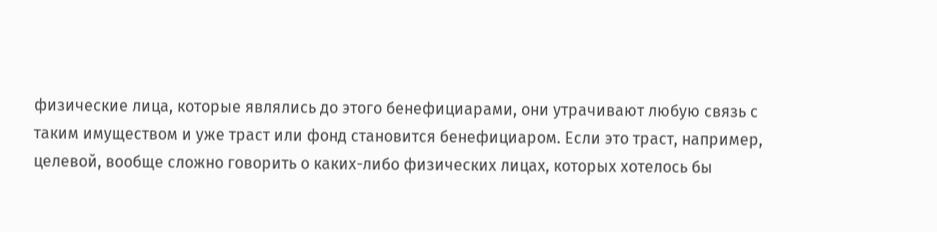физические лица, которые являлись до этого бенефициарами, они утрачивают любую связь с таким имуществом и уже траст или фонд становится бенефициаром. Если это траст, например, целевой, вообще сложно говорить о каких-либо физических лицах, которых хотелось бы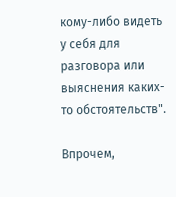кому-либо видеть у себя для разговора или выяснения каких-то обстоятельств".

Впрочем,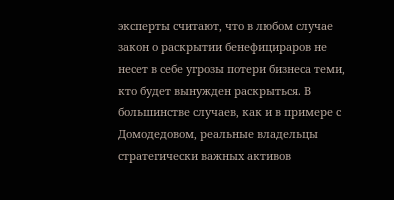эксперты считают, что в любом случае закон о раскрытии бенефицираров не несет в себе угрозы потери бизнеса теми, кто будет вынужден раскрыться. В большинстве случаев, как и в примере с Домодедовом, реальные владельцы стратегически важных активов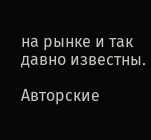на рынке и так давно известны.

Авторские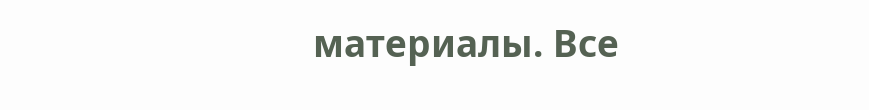материалы. Все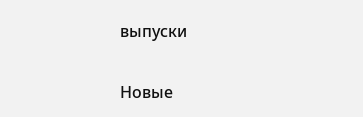выпуски

Новые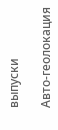выпуски

Авто-геолокация